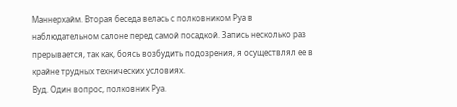Маннерхайм. Вторая беседа велась с полковником Руа в наблюдательном салоне перед самой посадкой. Запись несколько раз прерывается, так как, боясь возбудить подозрения, я осуществлял ее в крайне трудных технических условиях.
Вуд. Один вопрос, полковник Руа.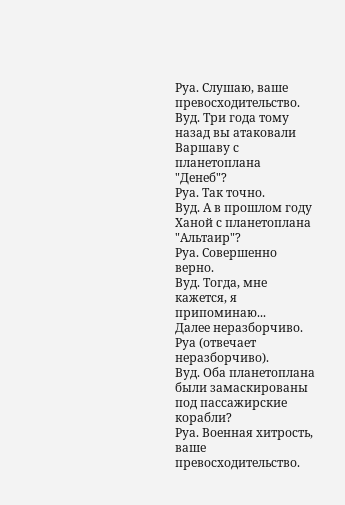Руа. Слушаю, ваше превосходительство.
Вуд. Три года тому назад вы атаковали Варшаву с планетоплана "Денеб"?
Руа. Так точно.
Вуд. А в прошлом году Ханой с планетоплана "Альтаир"?
Руа. Совершенно верно.
Вуд. Тогда, мне кажется, я припоминаю...
Далее неразборчиво.
Руа (отвечает неразборчиво).
Вуд. Оба планетоплана были замаскированы под пассажирские корабли?
Руа. Военная хитрость, ваше превосходительство.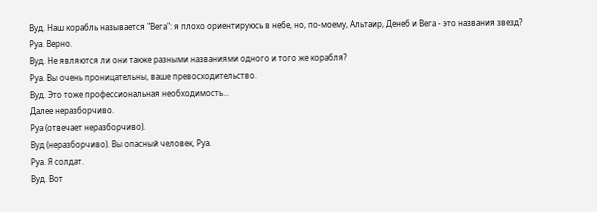Вуд. Наш корабль называется "Вега": я плохо ориентируюсь в небе, но, по-моему, Альтаир, Денеб и Вега - это названия звезд?
Руа. Верно.
Вуд. Не являются ли они также разными названиями одного и того же корабля?
Руа. Вы очень проницательны, ваше превосходительство.
Вуд. Это тоже профессиональная необходимость...
Далее неразборчиво.
Руа (отвечает неразборчиво).
Вуд (неразборчиво). Вы опасный человек, Руа.
Руа. Я солдат.
Вуд. Вот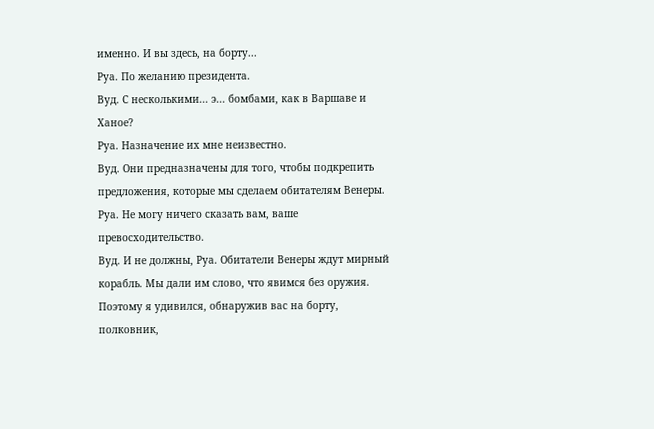именно. И вы здесь, на борту...
Руа. По желанию президента.
Вуд. С несколькими... э... бомбами, как в Варшаве и Ханое?
Руа. Назначение их мне неизвестно.
Вуд. Они предназначены для того, чтобы подкрепить предложения, которые мы сделаем обитателям Венеры.
Руа. Не могу ничего сказать вам, ваше превосходительство.
Вуд. И не должны, Руа. Обитатели Венеры ждут мирный корабль. Мы дали им слово, что явимся без оружия. Поэтому я удивился, обнаружив вас на борту, полковник,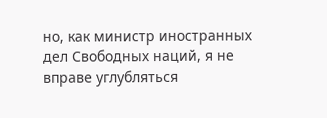но, как министр иностранных дел Свободных наций, я не вправе углубляться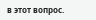в этот вопрос.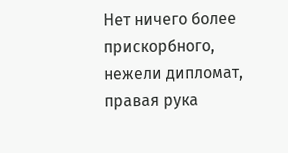Нет ничего более прискорбного, нежели дипломат, правая рука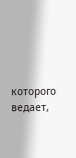которого ведает,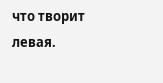что творит левая.